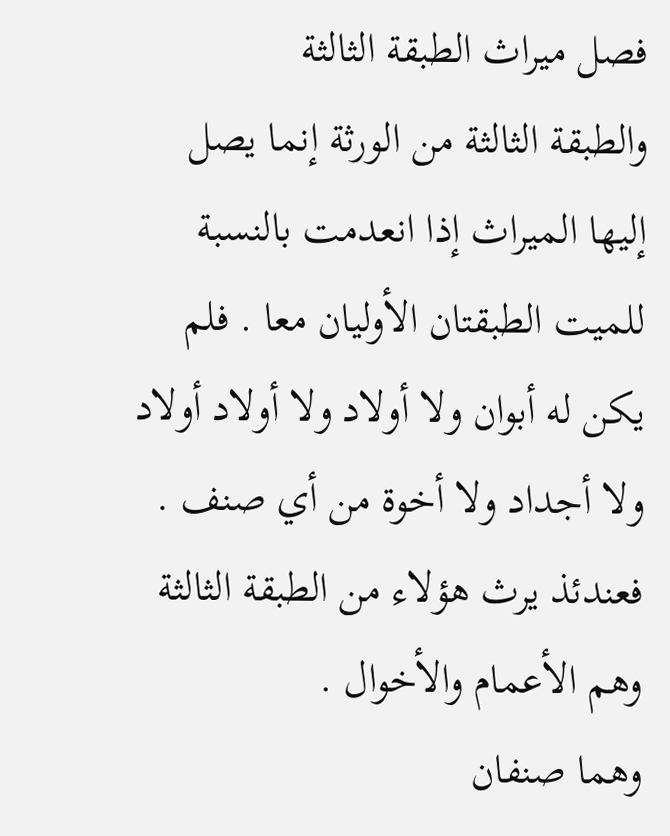فصل ميراث الطبقة الثالثة
والطبقة الثالثة من الورثة إنما يصل إليها الميراث إذا انعدمت بالنسبة للميت الطبقتان الأوليان معا . فلم يكن له أبوان ولا أولاد ولا أولاد أولاد ولا أجداد ولا أخوة من أي صنف . فعندئذ يرث هؤلاء من الطبقة الثالثة وهم الأعمام والأخوال .
وهما صنفان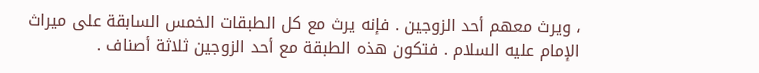، ويرث معهم أحد الزوجين . فإنه يرث مع كل الطبقات الخمس السابقة على ميراث الإمام عليه السلام . فتكون هذه الطبقة مع أحد الزوجين ثلاثة أصناف .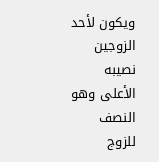ويكون لأحد الزوجين نصيبه الأعلى وهو النصف للزوج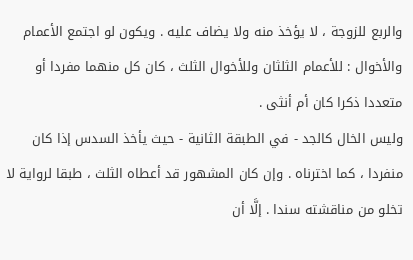والربع للزوجة ، لا يؤخذ منه ولا يضاف عليه . ويكون لو اجتمع الأعمام والأخوال : للأعمام الثلثان وللأخوال الثلث ، كان كل منهما مفردا أو متعددا ذكرا كان أم أنثى .
وليس الخال كالجد - في الطبقة الثانية - حيث يأخذ السدس إذا كان منفردا ، كما اخترناه . وإن كان المشهور قد أعطاه الثلث ، طبقا لرواية لا تخلو من مناقشته سندا . إلَّا أن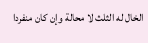الخال له الثلث لا محالة وإن كان منفردا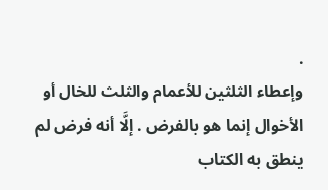.
وإعطاء الثلثين للأعمام والثلث للخال أو الأخوال إنما هو بالفرض . إلَّا أنه فرض لم ينطق به الكتاب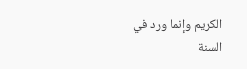الكريم وإنما ورد في السنة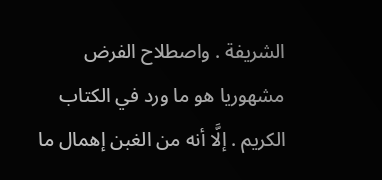الشريفة . واصطلاح الفرض مشهوريا هو ما ورد في الكتاب الكريم . إلَّا أنه من الغبن إهمال ما